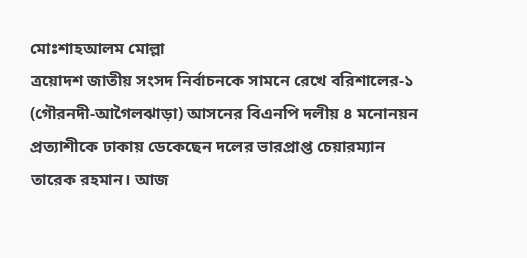মোঃশাহআলম মোল্লা
ত্রয়োদশ জাতীয় সংসদ নির্বাচনকে সামনে রেখে বরিশালের-১ (গৌরনদী-আগৈলঝাড়া) আসনের বিএনপি দলীয় ৪ মনোনয়ন প্রত্যাশীকে ঢাকায় ডেকেছেন দলের ভারপ্রাপ্ত চেয়ারম্যান তারেক রহমান। আজ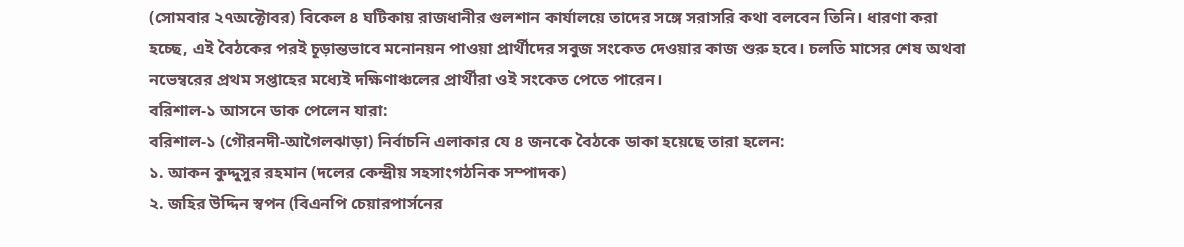(সোমবার ২৭অক্টোবর) বিকেল ৪ ঘটিকায় রাজধানীর গুলশান কার্যালয়ে তাদের সঙ্গে সরাসরি কথা বলবেন তিনি। ধারণা করা হচ্ছে, এই বৈঠকের পরই চূড়ান্তভাবে মনোনয়ন পাওয়া প্রার্থীদের সবুজ সংকেত দেওয়ার কাজ শুরু হবে। চলতি মাসের শেষ অথবা নভেম্বরের প্রথম সপ্তাহের মধ্যেই দক্ষিণাঞ্চলের প্রার্থীরা ওই সংকেত পেতে পারেন।
বরিশাল-১ আসনে ডাক পেলেন যারা:
বরিশাল-১ (গৌরনদী-আগৈলঝাড়া) নির্বাচনি এলাকার যে ৪ জনকে বৈঠকে ডাকা হয়েছে তারা হলেন:
১. আকন কুদ্দুসুর রহমান (দলের কেন্দ্রীয় সহসাংগঠনিক সম্পাদক)
২. জহির উদ্দিন স্বপন (বিএনপি চেয়ারপার্সনের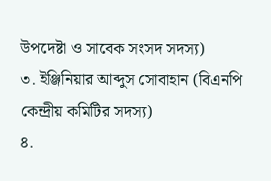উপদেষ্টা ও সাবেক সংসদ সদস্য)
৩. ইঞ্জিনিয়ার আব্দুস সোবাহান (বিএনপি কেন্দ্রীয় কমিটির সদস্য)
৪.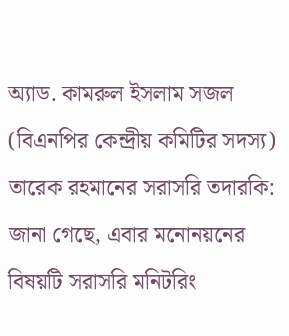অ্যাড. কামরুল ইসলাম সজল (বিএনপির কেন্দ্রীয় কমিটির সদস্য)
তারেক রহমানের সরাসরি তদারকি:
জানা গেছে, এবার মনোনয়নের বিষয়টি সরাসরি মনিটরিং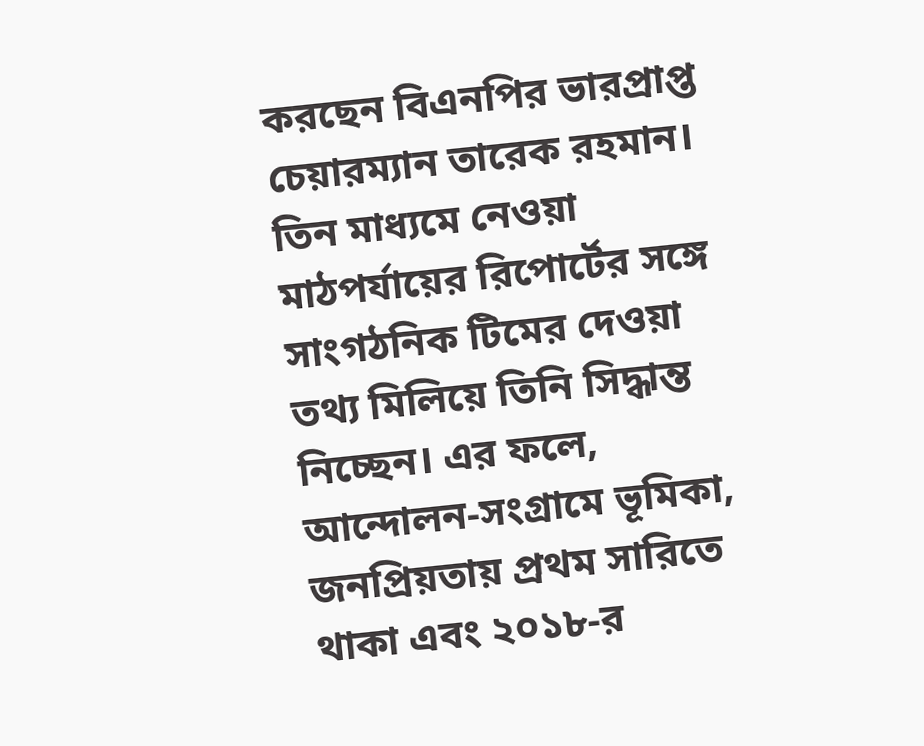করছেন বিএনপির ভারপ্রাপ্ত চেয়ারম্যান তারেক রহমান। তিন মাধ্যমে নেওয়া মাঠপর্যায়ের রিপোর্টের সঙ্গে সাংগঠনিক টিমের দেওয়া তথ্য মিলিয়ে তিনি সিদ্ধান্ত নিচ্ছেন। এর ফলে, আন্দোলন-সংগ্রামে ভূমিকা, জনপ্রিয়তায় প্রথম সারিতে থাকা এবং ২০১৮-র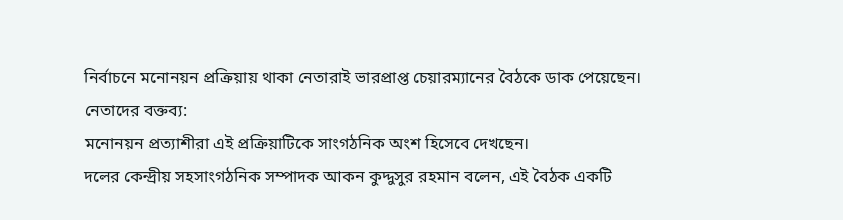নির্বাচনে মনোনয়ন প্রক্রিয়ায় থাকা নেতারাই ভারপ্রাপ্ত চেয়ারম্যানের বৈঠকে ডাক পেয়েছেন।
নেতাদের বক্তব্য:
মনোনয়ন প্রত্যাশীরা এই প্রক্রিয়াটিকে সাংগঠনিক অংশ হিসেবে দেখছেন।
দলের কেন্দ্রীয় সহসাংগঠনিক সম্পাদক আকন কুদ্দুসুর রহমান বলেন, এই বৈঠক একটি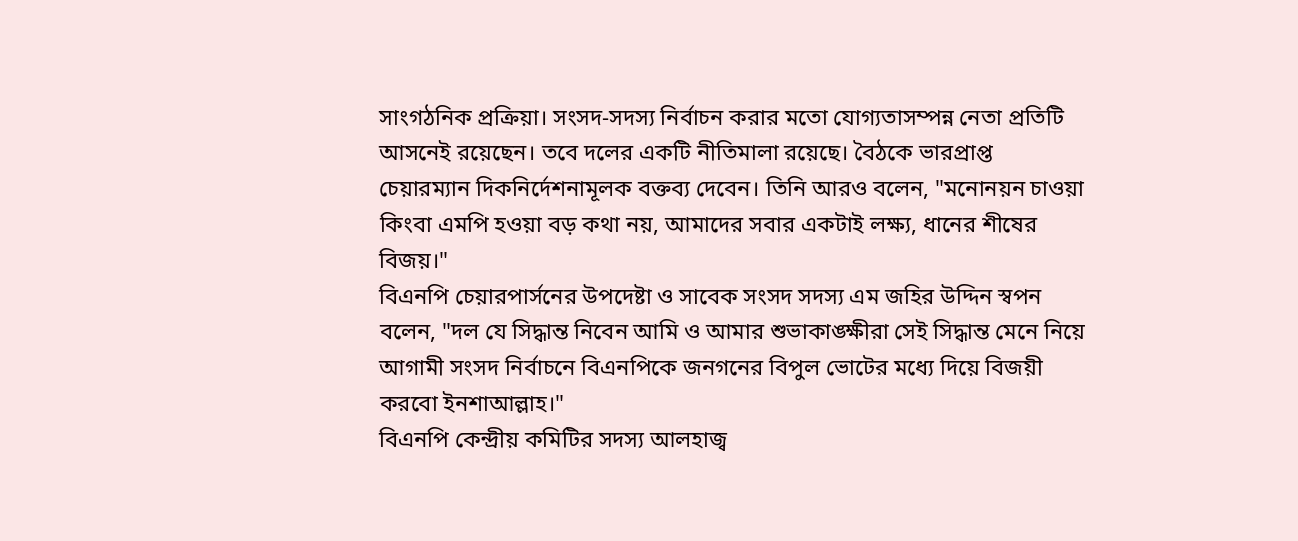সাংগঠনিক প্রক্রিয়া। সংসদ-সদস্য নির্বাচন করার মতো যোগ্যতাসম্পন্ন নেতা প্রতিটি আসনেই রয়েছেন। তবে দলের একটি নীতিমালা রয়েছে। বৈঠকে ভারপ্রাপ্ত চেয়ারম্যান দিকনির্দেশনামূলক বক্তব্য দেবেন। তিনি আরও বলেন, "মনোনয়ন চাওয়া কিংবা এমপি হওয়া বড় কথা নয়, আমাদের সবার একটাই লক্ষ্য, ধানের শীষের বিজয়।"
বিএনপি চেয়ারপার্সনের উপদেষ্টা ও সাবেক সংসদ সদস্য এম জহির উদ্দিন স্বপন বলেন, "দল যে সিদ্ধান্ত নিবেন আমি ও আমার শুভাকাঙ্ক্ষীরা সেই সিদ্ধান্ত মেনে নিয়ে আগামী সংসদ নির্বাচনে বিএনপিকে জনগনের বিপুল ভোটের মধ্যে দিয়ে বিজয়ী করবো ইনশাআল্লাহ।"
বিএনপি কেন্দ্রীয় কমিটির সদস্য আলহাজ্ব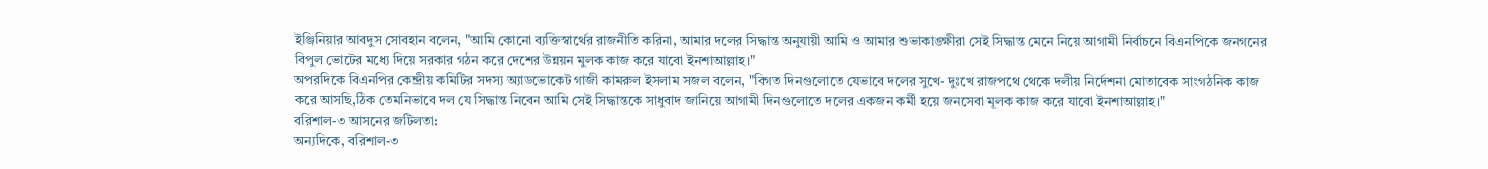ইঞ্জিনিয়ার আবদুস সোবহান বলেন, "আমি কোনো ব্যক্তিস্বার্থের রাজনীতি করিনা, আমার দলের সিদ্ধান্ত অনুযায়ী আমি ও আমার শুভাকাঙ্ক্ষীরা সেই সিদ্ধান্ত মেনে নিয়ে আগামী নির্বাচনে বিএনপিকে জনগনের বিপুল ভোটের মধ্যে দিয়ে সরকার গঠন করে দেশের উন্নয়ন মুলক কাজ করে যাবো ইনশাআল্লাহ।"
অপরদিকে বিএনপির কেন্দ্রীয় কমিটির সদস্য অ্যাডভোকেট গাজী কামরুল ইসলাম সজল বলেন, "বিগত দিনগুলোতে যেভাবে দলের সুখে- দুঃখে রাজপথে থেকে দলীয় নির্দেশনা মোতাবেক সাংগঠনিক কাজ করে আসছি,ঠিক তেমনিভাবে দল যে সিদ্ধান্ত নিবেন আমি সেই সিদ্ধান্তকে সাধুবাদ জানিয়ে আগামী দিনগুলোতে দলের একজন কর্মী হয়ে জনসেবা মূলক কাজ করে যাবো ইনশাআল্লাহ।"
বরিশাল-৩ আসনের জটিলতা:
অন্যদিকে, বরিশাল-৩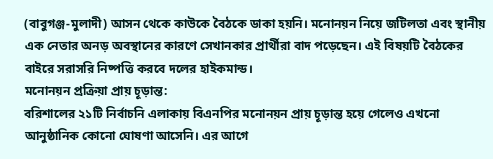(বাবুগঞ্জ-মুলাদী) আসন থেকে কাউকে বৈঠকে ডাকা হয়নি। মনোনয়ন নিয়ে জটিলতা এবং স্থানীয় এক নেতার অনড় অবস্থানের কারণে সেখানকার প্রার্থীরা বাদ পড়েছেন। এই বিষয়টি বৈঠকের বাইরে সরাসরি নিষ্পত্তি করবে দলের হাইকমান্ড।
মনোনয়ন প্রক্রিয়া প্রায় চূড়ান্ত:
বরিশালের ২১টি নির্বাচনি এলাকায় বিএনপির মনোনয়ন প্রায় চূড়ান্ত হয়ে গেলেও এখনো আনুষ্ঠানিক কোনো ঘোষণা আসেনি। এর আগে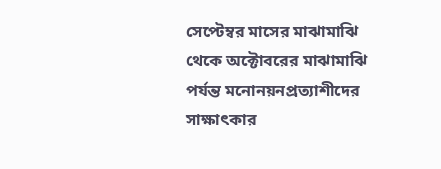সেপ্টেম্বর মাসের মাঝামাঝি থেকে অক্টোবরের মাঝামাঝি পর্যন্ত মনোনয়নপ্রত্যাশীদের সাক্ষাৎকার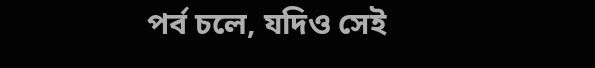পর্ব চলে, যদিও সেই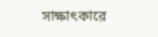সাক্ষাৎকারে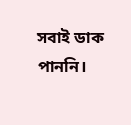সবাই ডাক পাননি।